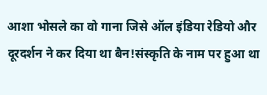आशा भोसले का वो गाना जिसे ऑल इंडिया रेडियो और दूरदर्शन ने कर दिया था बैन!संस्कृति के नाम पर हुआ था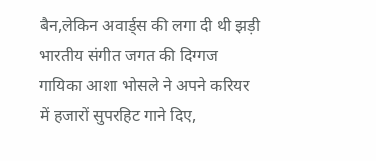बैन,लेकिन अवार्ड्स की लगा दी थी झड़ी
भारतीय संगीत जगत की दिग्गज गायिका आशा भोसले ने अपने करियर में हजारों सुपरहिट गाने दिए,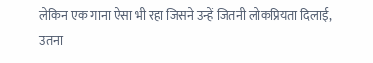लेकिन एक गाना ऐसा भी रहा जिसने उन्हें जितनी लोकप्रियता दिलाई, उतना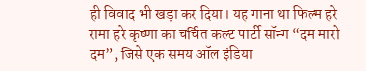ही विवाद भी खड़ा कर दिया। यह गाना था फिल्म हरे रामा हरे कृष्णा का चर्चित कल्ट पार्टी सॉन्ग “दम मारो दम”, जिसे एक समय ऑल इंडिया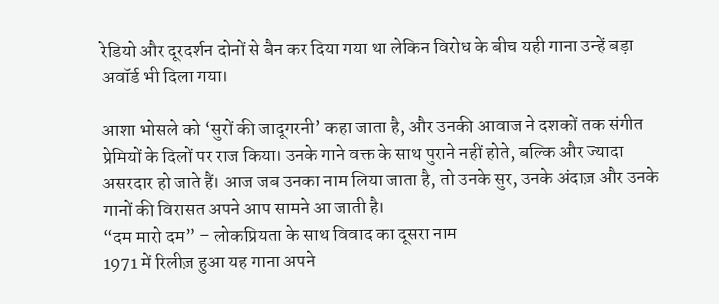रेडियो और दूरदर्शन दोनों से बैन कर दिया गया था लेकिन विरोध के बीच यही गाना उन्हें बड़ा अवॉर्ड भी दिला गया।

आशा भोसले को ‘सुरों की जादूगरनी’ कहा जाता है, और उनकी आवाज ने दशकों तक संगीत प्रेमियों के दिलों पर राज किया। उनके गाने वक्त के साथ पुराने नहीं होते, बल्कि और ज्यादा असरदार हो जाते हैं। आज जब उनका नाम लिया जाता है, तो उनके सुर, उनके अंदाज़ और उनके गानों की विरासत अपने आप सामने आ जाती है।
“दम मारो दम” – लोकप्रियता के साथ विवाद का दूसरा नाम
1971 में रिलीज़ हुआ यह गाना अपने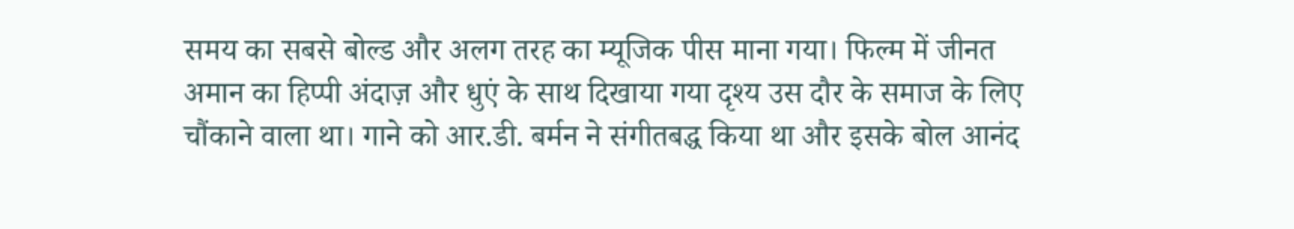समय का सबसे बोल्ड और अलग तरह का म्यूजिक पीस माना गया। फिल्म में जीनत अमान का हिप्पी अंदाज़ और धुएं के साथ दिखाया गया दृश्य उस दौर के समाज के लिए चौंकाने वाला था। गाने को आर.डी. बर्मन ने संगीतबद्ध किया था और इसके बोल आनंद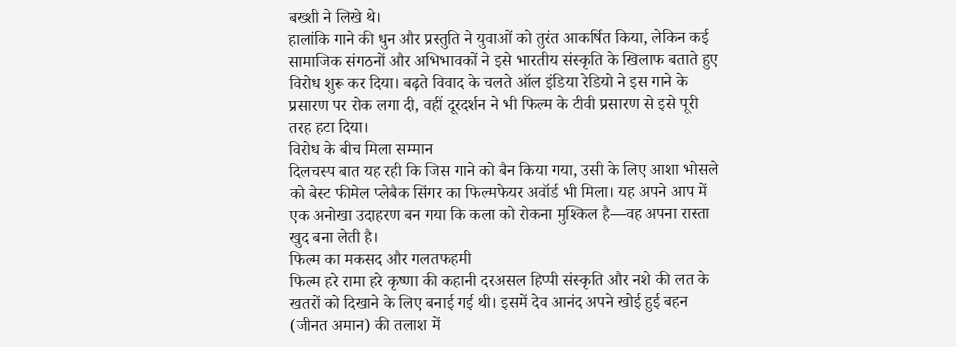बख्शी ने लिखे थे।
हालांकि गाने की धुन और प्रस्तुति ने युवाओं को तुरंत आकर्षित किया, लेकिन कई सामाजिक संगठनों और अभिभावकों ने इसे भारतीय संस्कृति के खिलाफ बताते हुए विरोध शुरू कर दिया। बढ़ते विवाद के चलते ऑल इंडिया रेडियो ने इस गाने के प्रसारण पर रोक लगा दी, वहीं दूरदर्शन ने भी फिल्म के टीवी प्रसारण से इसे पूरी तरह हटा दिया।
विरोध के बीच मिला सम्मान
दिलचस्प बात यह रही कि जिस गाने को बैन किया गया, उसी के लिए आशा भोसले को बेस्ट फीमेल प्लेबैक सिंगर का फिल्मफेयर अवॉर्ड भी मिला। यह अपने आप में एक अनोखा उदाहरण बन गया कि कला को रोकना मुश्किल है—वह अपना रास्ता खुद बना लेती है।
फिल्म का मकसद और गलतफहमी
फिल्म हरे रामा हरे कृष्णा की कहानी दरअसल हिप्पी संस्कृति और नशे की लत के खतरों को दिखाने के लिए बनाई गई थी। इसमें देव आनंद अपने खोई हुई बहन (जीनत अमान) की तलाश में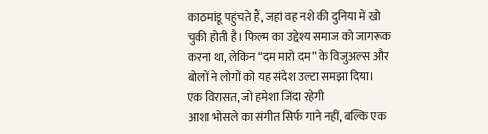काठमांडू पहुंचते हैं, जहां वह नशे की दुनिया में खो चुकी होती है। फिल्म का उद्देश्य समाज को जागरूक करना था, लेकिन “दम मारो दम” के विजुअल्स और बोलों ने लोगों को यह संदेश उल्टा समझा दिया।
एक विरासत, जो हमेशा जिंदा रहेगी
आशा भोसले का संगीत सिर्फ गाने नहीं, बल्कि एक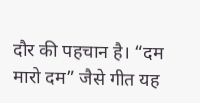दौर की पहचान है। “दम मारो दम” जैसे गीत यह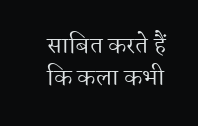साबित करते हैं कि कला कभी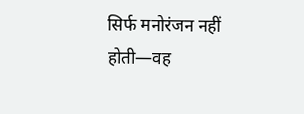सिर्फ मनोरंजन नहीं होती—वह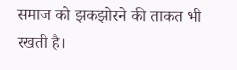समाज को झकझोरने की ताकत भी रखती है।